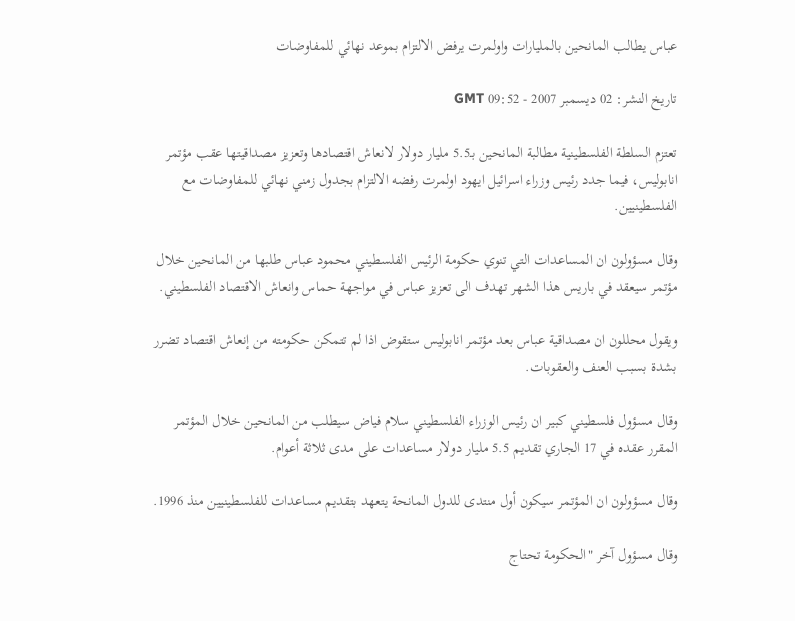عباس يطالب المانحين بالمليارات واولمرت يرفض الالتزام بموعد نهائي للمفاوضات

تاريخ النشر: 02 ديسمبر 2007 - 09:52 GMT

تعتزم السلطة الفلسطينية مطالبة المانحين بـ5.5 مليار دولار لانعاش اقتصادها وتعزيز مصداقيتها عقب مؤتمر انابوليس، فيما جدد رئيس وزراء اسرائيل ايهود اولمرت رفضه الالتزام بجدول زمني نهائي للمفاوضات مع الفلسطينيين.

وقال مسؤولون ان المساعدات التي تنوي حكومة الرئيس الفلسطيني محمود عباس طلبها من المانحين خلال مؤتمر سيعقد في باريس هذا الشهر تهدف الى تعزيز عباس في مواجهة حماس وانعاش الاقتصاد الفلسطيني.

ويقول محللون ان مصداقية عباس بعد مؤتمر انابوليس ستقوض اذا لم تتمكن حكومته من إنعاش اقتصاد تضرر بشدة بسبب العنف والعقوبات.

وقال مسؤول فلسطيني كبير ان رئيس الوزراء الفلسطيني سلام فياض سيطلب من المانحين خلال المؤتمر المقرر عقده في 17 الجاري تقديم 5.5 مليار دولار مساعدات على مدى ثلاثة أعوام.

وقال مسؤولون ان المؤتمر سيكون أول منتدى للدول المانحة يتعهد بتقديم مساعدات للفلسطينيين منذ 1996.

وقال مسؤول آخر "الحكومة تحتاج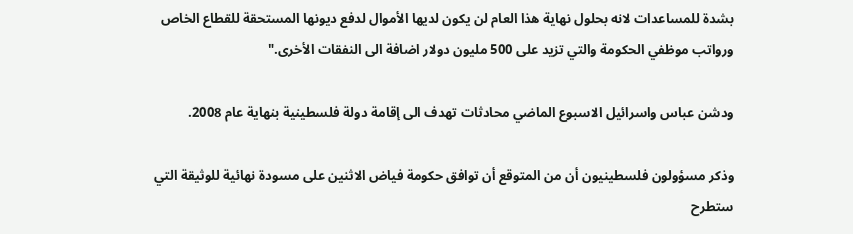بشدة للمساعدات لانه بحلول نهاية هذا العام لن يكون لديها الأموال لدفع ديونها المستحقة للقطاع الخاص ورواتب موظفي الحكومة والتي تزيد على 500 مليون دولار اضافة الى النفقات الأخرى."

ودشن عباس واسرائيل الاسبوع الماضي محادثات تهدف الى إقامة دولة فلسطينية بنهاية عام 2008.

وذكر مسؤولون فلسطينيون أن من المتوقع أن توافق حكومة فياض الاثنين على مسودة نهائية للوثيقة التي ستطرح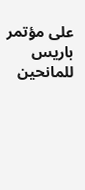على مؤتمر باريس للمانحين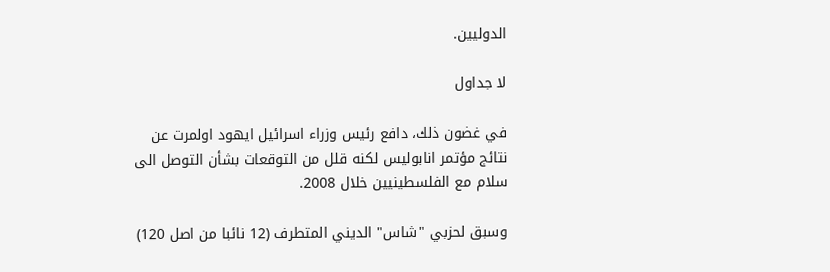الدوليين.

لا جداول

في غضون ذلك، دافع رئيس وزراء اسرائيل ايهود اولمرت عن نتائج مؤتمر انابوليس لكنه قلل من التوقعات بشأن التوصل الى سلام مع الفلسطينيين خلال 2008.

وسبق لحزبي "شاس" الديني المتطرف (12 نائبا من اصل 120)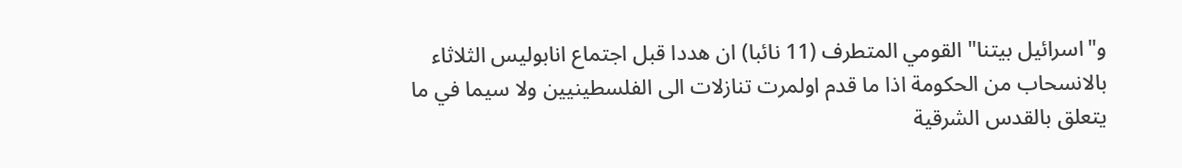و"اسرائيل بيتنا" القومي المتطرف (11 نائبا) ان هددا قبل اجتماع انابوليس الثلاثاء بالانسحاب من الحكومة اذا ما قدم اولمرت تنازلات الى الفلسطينيين ولا سيما في ما يتعلق بالقدس الشرقية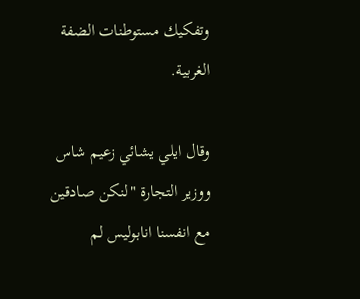وتفكيك مستوطنات الضفة الغربية.

وقال ايلي يشائي زعيم شاس ووزير التجارة "لنكن صادقين مع انفسنا انابوليس لم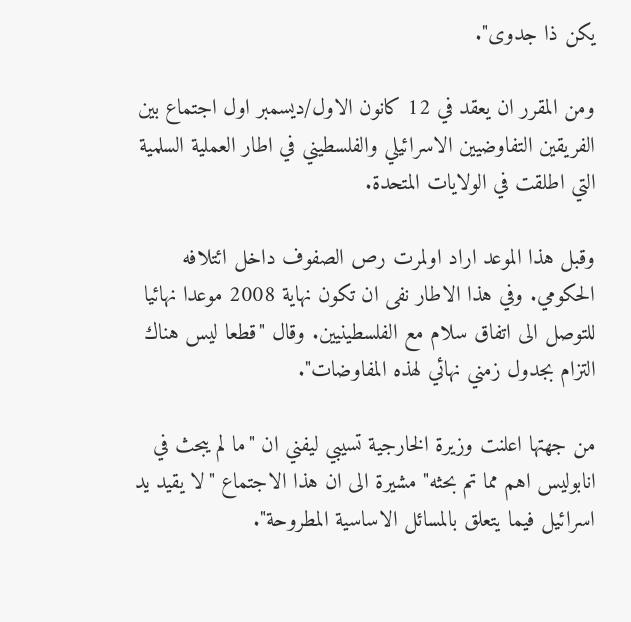يكن ذا جدوى".

ومن المقرر ان يعقد في 12 كانون الاول/ديسمبر اول اجتماع بين الفريقين التفاوضيين الاسرائيلي والفلسطيني في اطار العملية السلمية التي اطلقت في الولايات المتحدة.

وقبل هذا الموعد اراد اولمرت رص الصفوف داخل ائتلافه الحكومي. وفي هذا الاطار نفى ان تكون نهاية 2008 موعدا نهائيا للتوصل الى اتفاق سلام مع الفلسطينيين. وقال "قطعا ليس هناك التزام بجدول زمني نهائي لهذه المفاوضات".

من جهتها اعلنت وزيرة الخارجية تسيبي ليفني ان "ما لم يبحث في انابوليس اهم مما تم بحثه" مشيرة الى ان هذا الاجتماع "لا يقيد يد اسرائيل فيما يتعلق بالمسائل الاساسية المطروحة".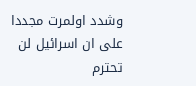وشدد اولمرت مجددا على ان اسرائيل لن تحترم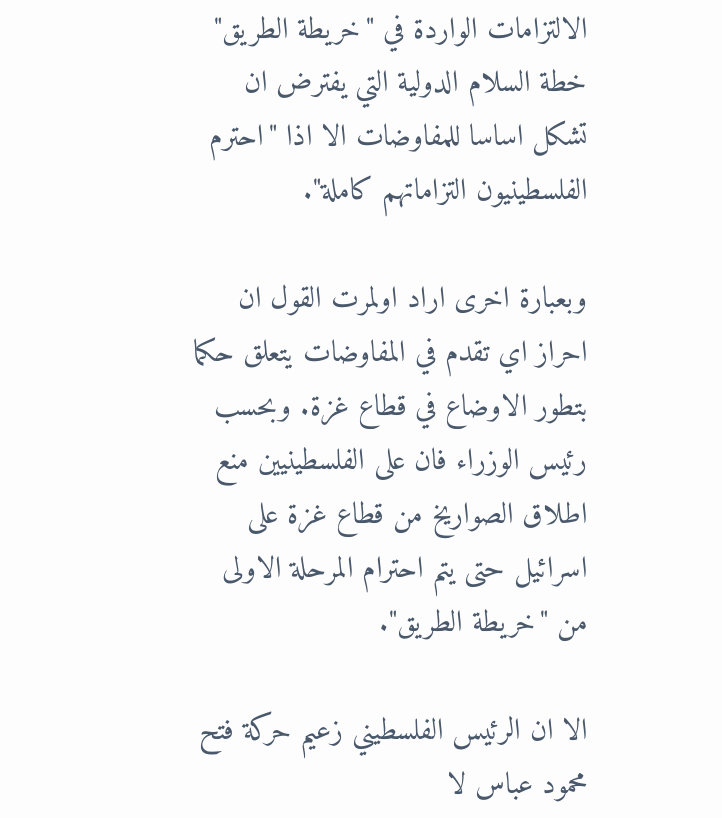الالتزامات الواردة في "خريطة الطريق" خطة السلام الدولية التي يفترض ان تشكل اساسا للمفاوضات الا اذا "احترم الفلسطينيون التزاماتهم كاملة".

وبعبارة اخرى اراد اولمرت القول ان احراز اي تقدم في المفاوضات يتعلق حكما بتطور الاوضاع في قطاع غزة. وبحسب رئيس الوزراء فان على الفلسطينيين منع اطلاق الصواريخ من قطاع غزة على اسرائيل حتى يتم احترام المرحلة الاولى من "خريطة الطريق".

الا ان الرئيس الفلسطيني زعيم حركة فتح محمود عباس لا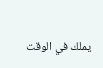يملك في الوقت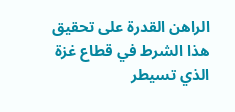الراهن القدرة على تحقيق هذا الشرط في قطاع غزة الذي تسيطر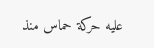عليه حركة حماس منذ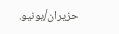حزيران/يونيو.